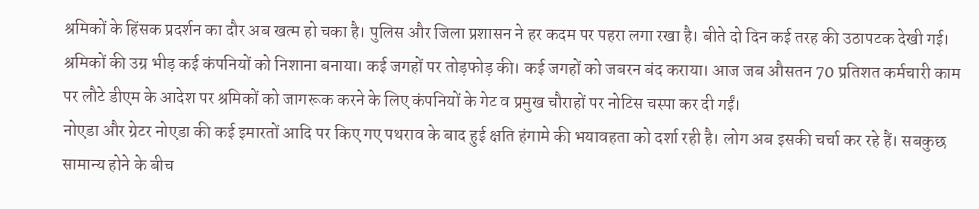श्रमिकों के हिंसक प्रदर्शन का दौर अब खत्म हो चका है। पुलिस और जिला प्रशासन ने हर कदम पर पहरा लगा रखा है। बीते दो दिन कई तरह की उठापटक देखी गई। श्रमिकों की उग्र भीड़ कई कंपनियों को निशाना बनाया। कई जगहों पर तोड़फोड़ की। कई जगहों को जबरन बंद कराया। आज जब औसतन 70 प्रतिशत कर्मचारी काम पर लौटे डीएम के आदेश पर श्रमिकों को जागरूक करने के लिए कंपनियों के गेट व प्रमुख चौराहों पर नोटिस चस्पा कर दी गईं।
नोएडा और ग्रेटर नोएडा की कई इमारतों आदि पर किए गए पथराव के बाद हुई क्षति हंगामे की भयावहता को दर्शा रही है। लोग अब इसकी चर्चा कर रहे हैं। सबकुछ सामान्य होने के बीच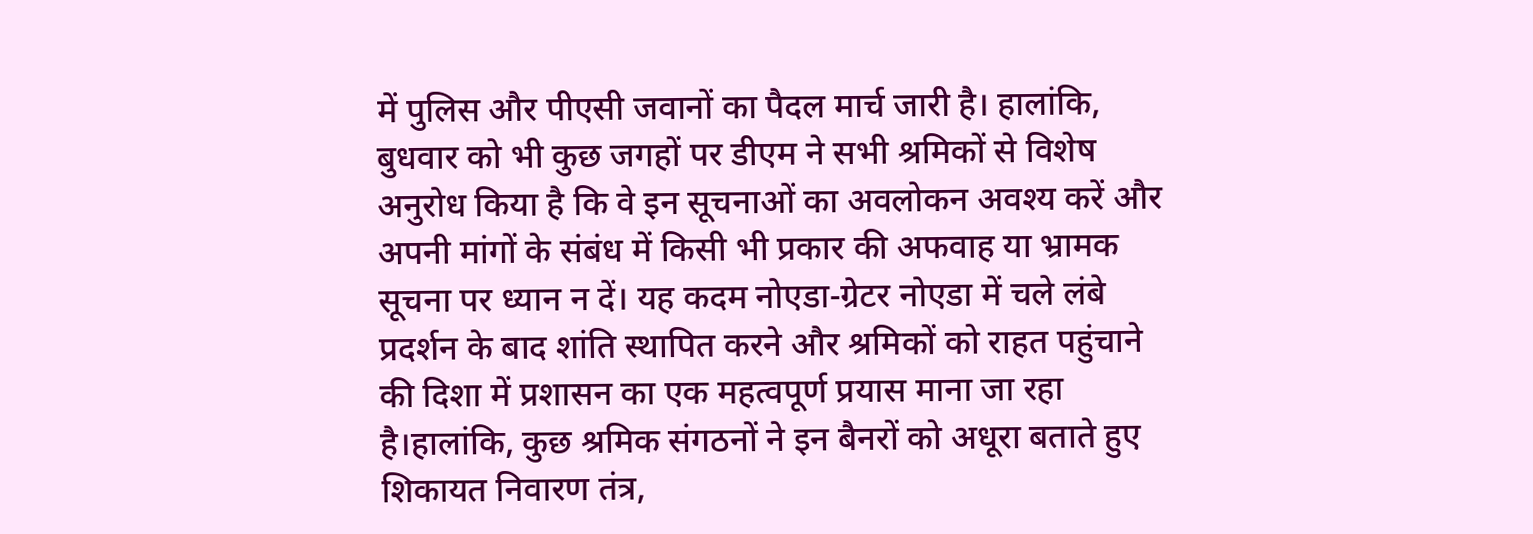में पुलिस और पीएसी जवानों का पैदल मार्च जारी है। हालांकि, बुधवार को भी कुछ जगहों पर डीएम ने सभी श्रमिकों से विशेष अनुरोध किया है कि वे इन सूचनाओं का अवलोकन अवश्य करें और अपनी मांगों के संबंध में किसी भी प्रकार की अफवाह या भ्रामक सूचना पर ध्यान न दें। यह कदम नोएडा-ग्रेटर नोएडा में चले लंबे प्रदर्शन के बाद शांति स्थापित करने और श्रमिकों को राहत पहुंचाने की दिशा में प्रशासन का एक महत्वपूर्ण प्रयास माना जा रहा है।हालांकि, कुछ श्रमिक संगठनों ने इन बैनरों को अधूरा बताते हुए शिकायत निवारण तंत्र,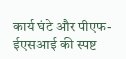कार्य घंटे और पीएफ-ईएसआई की स्पष्ट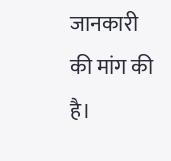जानकारी की मांग की है।